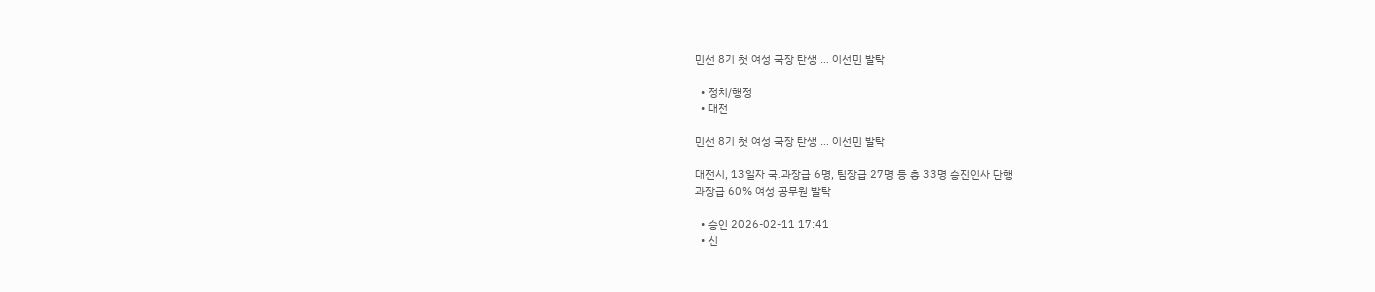민선 8기 첫 여성 국장 탄생 … 이선민 발탁

  • 정치/행정
  • 대전

민선 8기 첫 여성 국장 탄생 … 이선민 발탁

대전시, 13일자 국.과장급 6명, 팀장급 27명 등 총 33명 승진인사 단행
과장급 60% 여성 공무원 발탁

  • 승인 2026-02-11 17:41
  • 신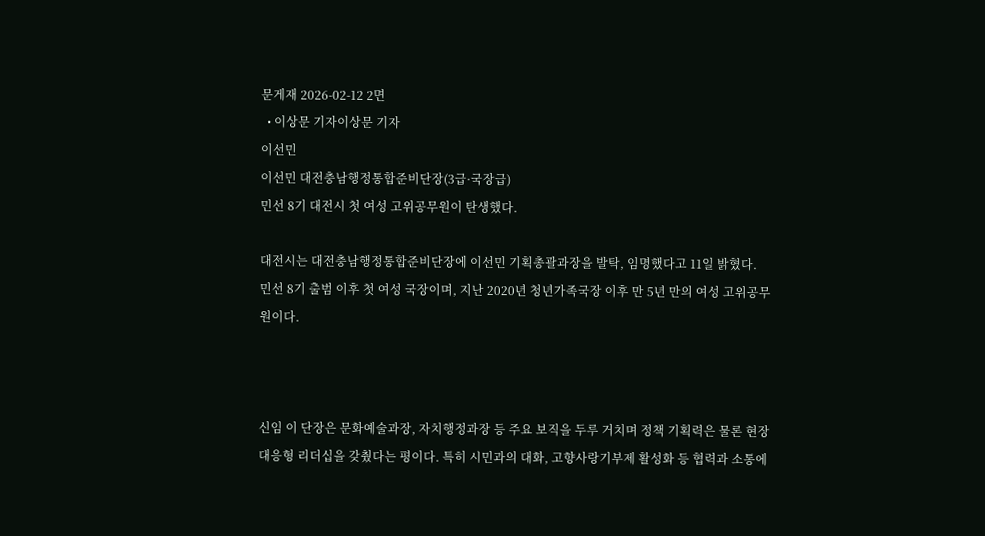문게재 2026-02-12 2면
  • 이상문 기자이상문 기자
이선민
이선민 대전충남행정통합준비단장(3급·국장급)
민선 8기 대전시 첫 여성 고위공무원이 탄생했다.

대전시는 대전충남행정통합준비단장에 이선민 기획총괄과장을 발탁, 임명했다고 11일 밝혔다. 민선 8기 출범 이후 첫 여성 국장이며, 지난 2020년 청년가족국장 이후 만 5년 만의 여성 고위공무원이다.



신임 이 단장은 문화예술과장, 자치행정과장 등 주요 보직을 두루 거치며 정책 기획력은 물론 현장 대응형 리더십을 갖췄다는 평이다. 특히 시민과의 대화, 고향사랑기부제 활성화 등 협력과 소통에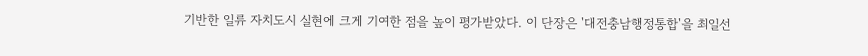기반한 일류 자치도시 실현에 크게 기여한 점을 높이 평가받았다. 이 단장은 '대전충남행정통합'을 최일선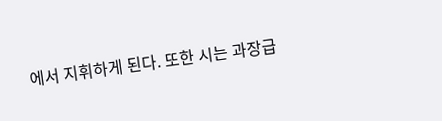에서 지휘하게 된다. 또한 시는 과장급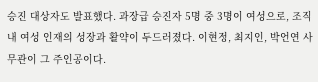승진 대상자도 발표했다. 과장급 승진자 5명 중 3명이 여성으로, 조직 내 여성 인재의 성장과 활약이 두드러졌다. 이현정, 최지인, 박언연 사무관이 그 주인공이다.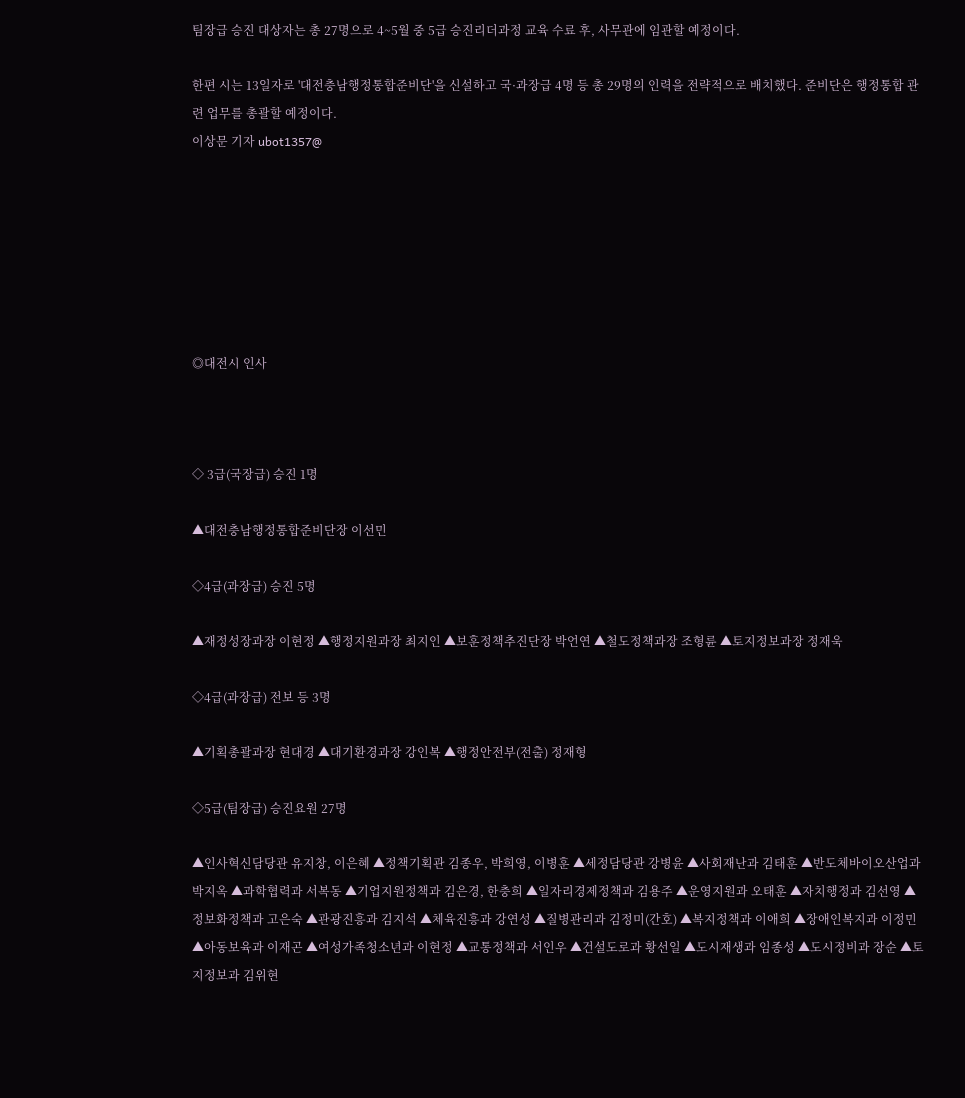팀장급 승진 대상자는 총 27명으로 4~5월 중 5급 승진리더과정 교육 수료 후, 사무관에 임관할 예정이다.

한편 시는 13일자로 '대전충남행정통합준비단'을 신설하고 국·과장급 4명 등 총 29명의 인력을 전략적으로 배치했다. 준비단은 행정통합 관련 업무를 총괄할 예정이다.
이상문 기자 ubot1357@







◎대전시 인사



◇ 3급(국장급) 승진 1명

▲대전충남행정통합준비단장 이선민

◇4급(과장급) 승진 5명

▲재정성장과장 이현정 ▲행정지원과장 최지인 ▲보훈정책추진단장 박언연 ▲철도정책과장 조형륜 ▲토지정보과장 정재욱

◇4급(과장급) 전보 등 3명

▲기획총괄과장 현대경 ▲대기환경과장 강인복 ▲행정안전부(전출) 정재형

◇5급(팀장급) 승진요원 27명

▲인사혁신담당관 유지창, 이은혜 ▲정책기획관 김종우, 박희영, 이병훈 ▲세정담당관 강병윤 ▲사회재난과 김태훈 ▲반도체바이오산업과 박지옥 ▲과학협력과 서복동 ▲기업지원정책과 김은경, 한충희 ▲일자리경제정책과 김용주 ▲운영지원과 오태훈 ▲자치행정과 김선영 ▲정보화정책과 고은숙 ▲관광진흥과 김지석 ▲체육진흥과 강연성 ▲질병관리과 김정미(간호) ▲복지정책과 이애희 ▲장애인복지과 이정민 ▲아동보육과 이재곤 ▲여성가족청소년과 이현정 ▲교통정책과 서인우 ▲건설도로과 황선일 ▲도시재생과 임종성 ▲도시정비과 장순 ▲토지정보과 김위현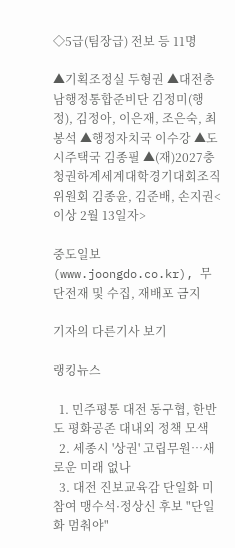◇5급(팀장급) 전보 등 11명

▲기획조정실 두형권 ▲대전충남행정통합준비단 김정미(행정), 김정아, 이은재, 조은숙, 최봉석 ▲행정자치국 이수강 ▲도시주택국 김종필 ▲(재)2027충청권하계세계대학경기대회조직위원회 김종윤, 김준배, 손지권< 이상 2월 13일자>

중도일보(www.joongdo.co.kr), 무단전재 및 수집, 재배포 금지

기자의 다른기사 보기

랭킹뉴스

  1. 민주평통 대전 동구협, 한반도 평화공존 대내외 정책 모색
  2. 세종시 '상권' 고립무원…새로운 미래 없나
  3. 대전 진보교육감 단일화 미참여 맹수석·정상신 후보 "단일화 멈춰야"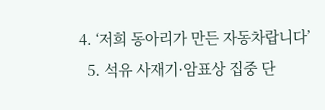4. ‘저희 동아리가 만든 자동차랍니다’
  5. 석유 사재기·암표상 집중 단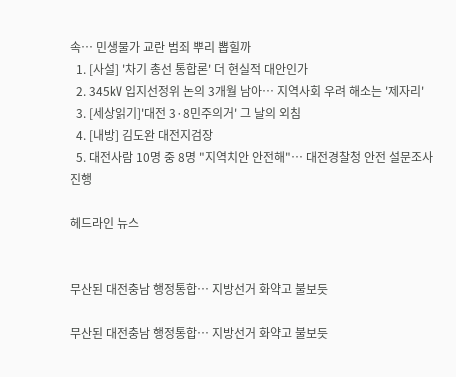속… 민생물가 교란 범죄 뿌리 뽑힐까
  1. [사설] '차기 총선 통합론' 더 현실적 대안인가
  2. 345㎸ 입지선정위 논의 3개월 남아… 지역사회 우려 해소는 '제자리'
  3. [세상읽기]'대전 3·8민주의거' 그 날의 외침
  4. [내방] 김도완 대전지검장
  5. 대전사람 10명 중 8명 "지역치안 안전해"… 대전경찰청 안전 설문조사 진행

헤드라인 뉴스


무산된 대전충남 행정통합… 지방선거 화약고 불보듯

무산된 대전충남 행정통합… 지방선거 화약고 불보듯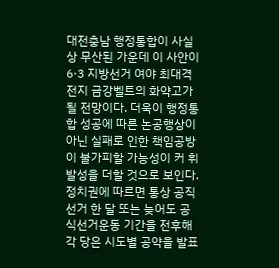대전충남 행정통합이 사실상 무산된 가운데 이 사안이 6·3 지방선거 여야 최대격전지 금강벨트의 화약고가 될 전망이다. 더욱이 행정통합 성공에 따른 논공행상이 아닌 실패로 인한 책임공방이 불가피할 가능성이 커 휘발성을 더할 것으로 보인다. 정치권에 따르면 통상 공직선거 한 달 또는 늦어도 공식선거운동 기간을 전후해 각 당은 시도별 공약을 발표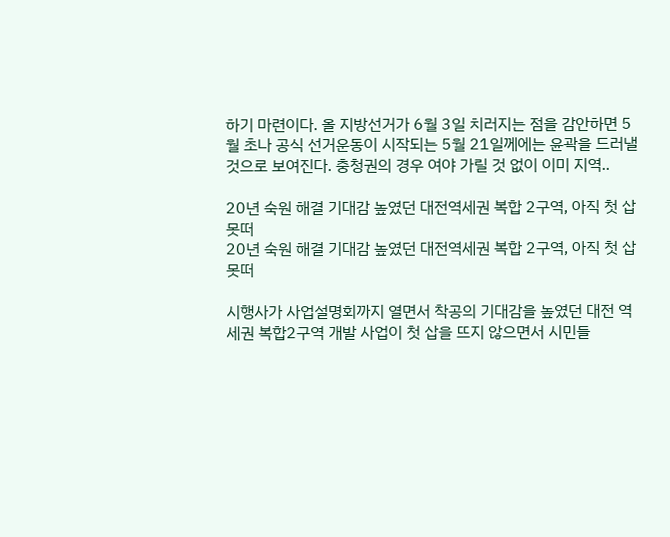하기 마련이다. 올 지방선거가 6월 3일 치러지는 점을 감안하면 5월 초나 공식 선거운동이 시작되는 5월 21일께에는 윤곽을 드러낼 것으로 보여진다. 충청권의 경우 여야 가릴 것 없이 이미 지역..

20년 숙원 해결 기대감 높였던 대전역세권 복합 2구역, 아직 첫 삽 못떠
20년 숙원 해결 기대감 높였던 대전역세권 복합 2구역, 아직 첫 삽 못떠

시행사가 사업설명회까지 열면서 착공의 기대감을 높였던 대전 역세권 복합2구역 개발 사업이 첫 삽을 뜨지 않으면서 시민들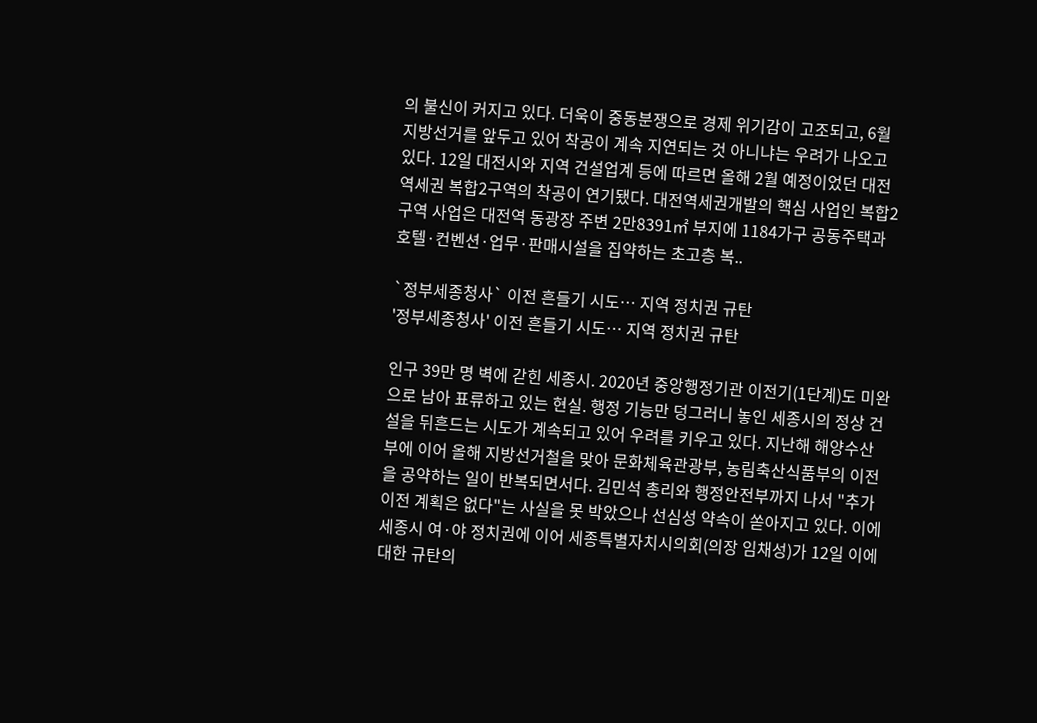의 불신이 커지고 있다. 더욱이 중동분쟁으로 경제 위기감이 고조되고, 6월 지방선거를 앞두고 있어 착공이 계속 지연되는 것 아니냐는 우려가 나오고 있다. 12일 대전시와 지역 건설업계 등에 따르면 올해 2월 예정이었던 대전 역세권 복합2구역의 착공이 연기됐다. 대전역세권개발의 핵심 사업인 복합2구역 사업은 대전역 동광장 주변 2만8391㎡ 부지에 1184가구 공동주택과 호텔·컨벤션·업무·판매시설을 집약하는 초고층 복..

`정부세종청사` 이전 흔들기 시도… 지역 정치권 규탄
'정부세종청사' 이전 흔들기 시도… 지역 정치권 규탄

인구 39만 명 벽에 갇힌 세종시. 2020년 중앙행정기관 이전기(1단계)도 미완으로 남아 표류하고 있는 현실. 행정 기능만 덩그러니 놓인 세종시의 정상 건설을 뒤흔드는 시도가 계속되고 있어 우려를 키우고 있다. 지난해 해양수산부에 이어 올해 지방선거철을 맞아 문화체육관광부, 농림축산식품부의 이전을 공약하는 일이 반복되면서다. 김민석 총리와 행정안전부까지 나서 "추가 이전 계획은 없다"는 사실을 못 박았으나 선심성 약속이 쏟아지고 있다. 이에 세종시 여·야 정치권에 이어 세종특별자치시의회(의장 임채성)가 12일 이에 대한 규탄의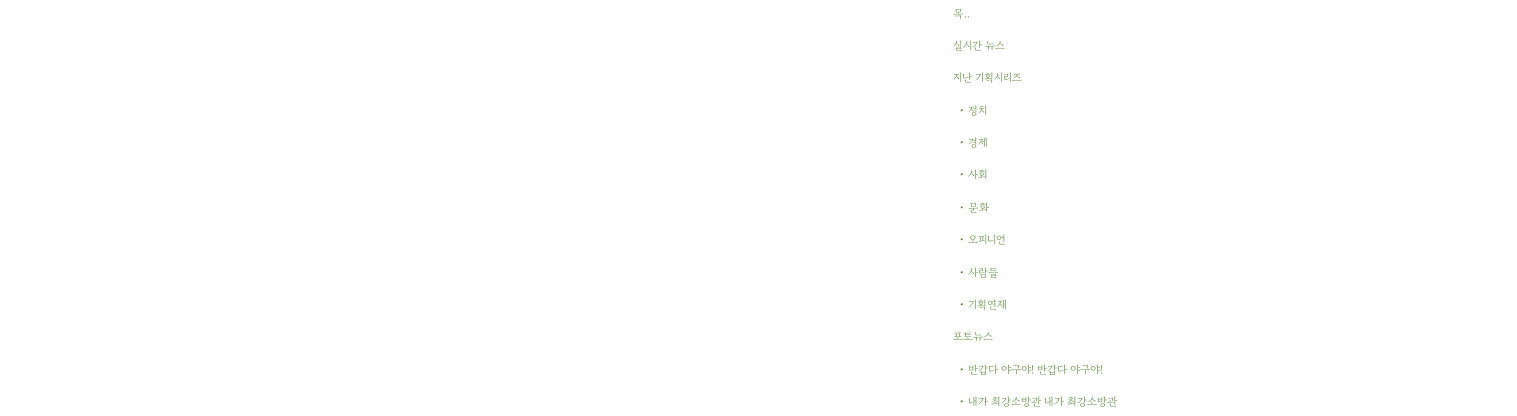목..

실시간 뉴스

지난 기획시리즈

  • 정치

  • 경제

  • 사회

  • 문화

  • 오피니언

  • 사람들

  • 기획연재

포토뉴스

  • 반갑다 야구야! 반갑다 야구야!

  • 내가 최강소방관 내가 최강소방관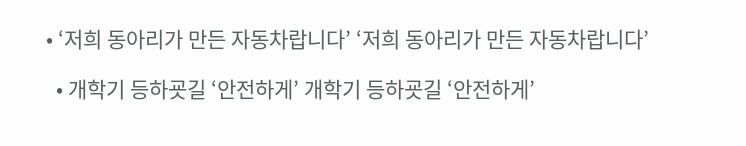• ‘저희 동아리가 만든 자동차랍니다’ ‘저희 동아리가 만든 자동차랍니다’

  • 개학기 등하굣길 ‘안전하게’ 개학기 등하굣길 ‘안전하게’